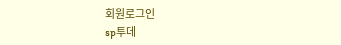회원로그인
sp투데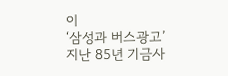이
‘삼성과 버스광고’
지난 85년 기금사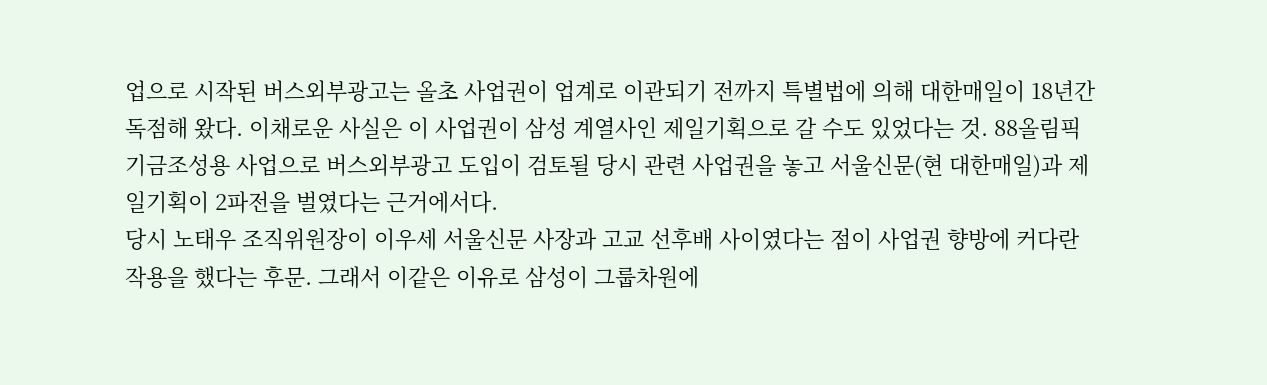업으로 시작된 버스외부광고는 올초 사업권이 업계로 이관되기 전까지 특별법에 의해 대한매일이 18년간 독점해 왔다. 이채로운 사실은 이 사업권이 삼성 계열사인 제일기획으로 갈 수도 있었다는 것. 88올림픽 기금조성용 사업으로 버스외부광고 도입이 검토될 당시 관련 사업권을 놓고 서울신문(현 대한매일)과 제일기획이 2파전을 벌였다는 근거에서다.
당시 노태우 조직위원장이 이우세 서울신문 사장과 고교 선후배 사이였다는 점이 사업권 향방에 커다란 작용을 했다는 후문. 그래서 이같은 이유로 삼성이 그룹차원에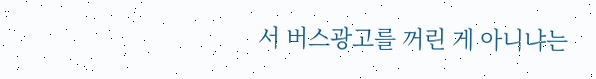서 버스광고를 꺼린 게 아니냐는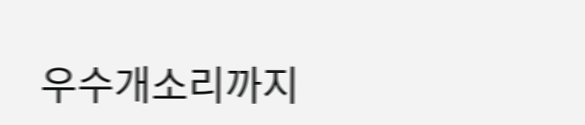우수개소리까지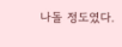나돌 정도였다.